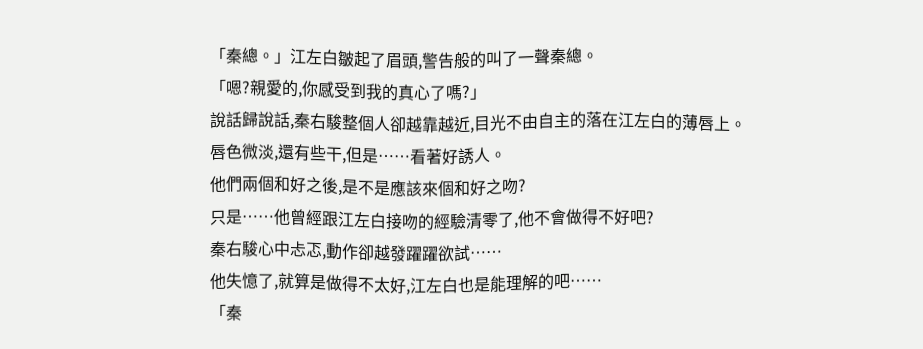「秦總。」江左白皺起了眉頭,警告般的叫了一聲秦總。
「嗯?親愛的,你感受到我的真心了嗎?」
說話歸說話,秦右駿整個人卻越靠越近,目光不由自主的落在江左白的薄唇上。
唇色微淡,還有些干,但是……看著好誘人。
他們兩個和好之後,是不是應該來個和好之吻?
只是……他曾經跟江左白接吻的經驗清零了,他不會做得不好吧?
秦右駿心中忐忑,動作卻越發躍躍欲試……
他失憶了,就算是做得不太好,江左白也是能理解的吧……
「秦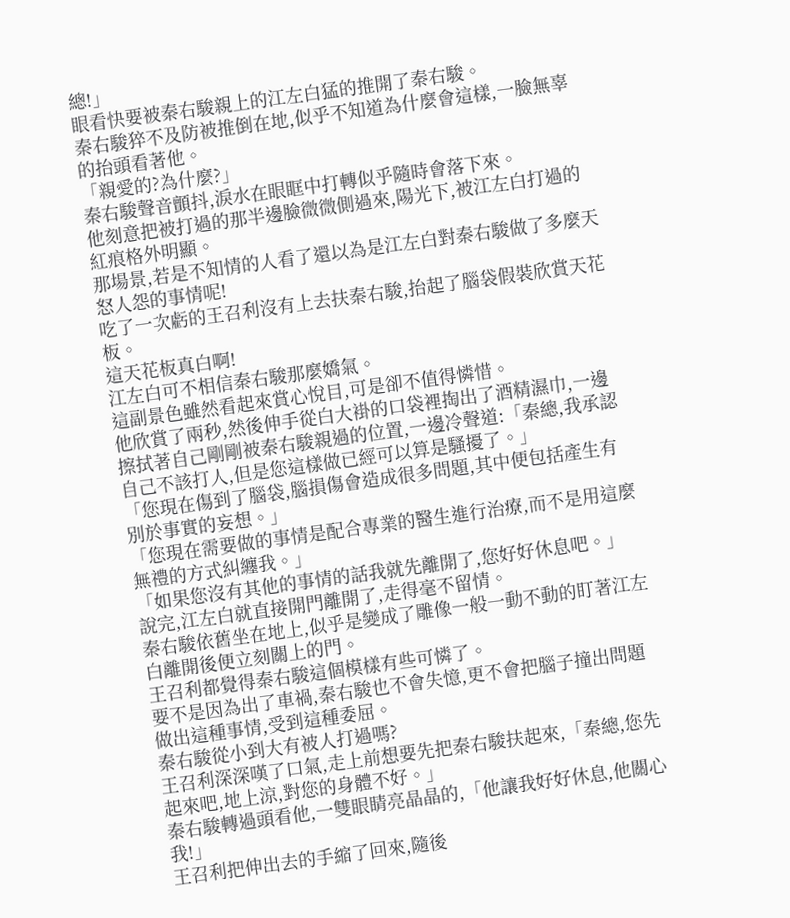總!」
眼看快要被秦右駿親上的江左白猛的推開了秦右駿。
秦右駿猝不及防被推倒在地,似乎不知道為什麼會這樣,一臉無辜的抬頭看著他。
「親愛的?為什麼?」
秦右駿聲音顫抖,淚水在眼眶中打轉似乎隨時會落下來。
他刻意把被打過的那半邊臉微微側過來,陽光下,被江左白打過的紅痕格外明顯。
那場景,若是不知情的人看了還以為是江左白對秦右駿做了多麼天怒人怨的事情呢!
吃了一次虧的王召利沒有上去扶秦右駿,抬起了腦袋假裝欣賞天花板。
這天花板真白啊!
江左白可不相信秦右駿那麼嬌氣。
這副景色雖然看起來賞心悅目,可是卻不值得憐惜。
他欣賞了兩秒,然後伸手從白大褂的口袋裡掏出了酒精濕巾,一邊擦拭著自己剛剛被秦右駿親過的位置,一邊冷聲道:「秦總,我承認自己不該打人,但是您這樣做已經可以算是騷擾了。」
「您現在傷到了腦袋,腦損傷會造成很多問題,其中便包括產生有別於事實的妄想。」
「您現在需要做的事情是配合專業的醫生進行治療,而不是用這麼無禮的方式糾纏我。」
「如果您沒有其他的事情的話我就先離開了,您好好休息吧。」
說完,江左白就直接開門離開了,走得毫不留情。
秦右駿依舊坐在地上,似乎是變成了雕像一般一動不動的盯著江左白離開後便立刻關上的門。
王召利都覺得秦右駿這個模樣有些可憐了。
要不是因為出了車禍,秦右駿也不會失憶,更不會把腦子撞出問題做出這種事情,受到這種委屈。
秦右駿從小到大有被人打過嗎?
王召利深深嘆了口氣,走上前想要先把秦右駿扶起來,「秦總,您先起來吧,地上涼,對您的身體不好。」
秦右駿轉過頭看他,一雙眼睛亮晶晶的,「他讓我好好休息,他關心我!」
王召利把伸出去的手縮了回來,隨後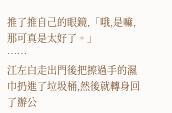推了推自己的眼鏡,「哦,是嘛,那可真是太好了。」
……
江左白走出門後把擦過手的濕巾扔進了垃圾桶,然後就轉身回了辦公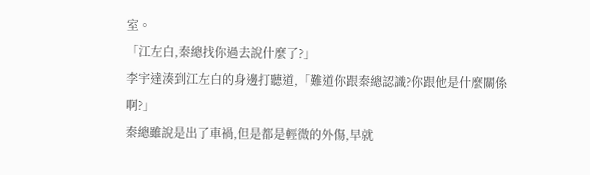室。
「江左白,秦總找你過去說什麼了?」
李宇達湊到江左白的身邊打聽道,「難道你跟秦總認識?你跟他是什麼關係啊?」
秦總雖說是出了車禍,但是都是輕微的外傷,早就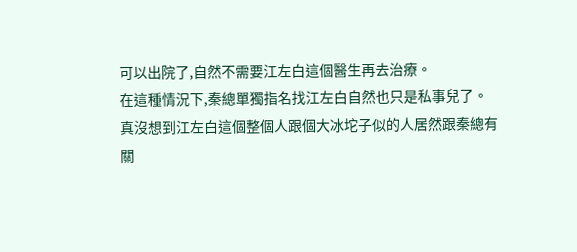可以出院了,自然不需要江左白這個醫生再去治療。
在這種情況下,秦總單獨指名找江左白自然也只是私事兒了。
真沒想到江左白這個整個人跟個大冰坨子似的人居然跟秦總有關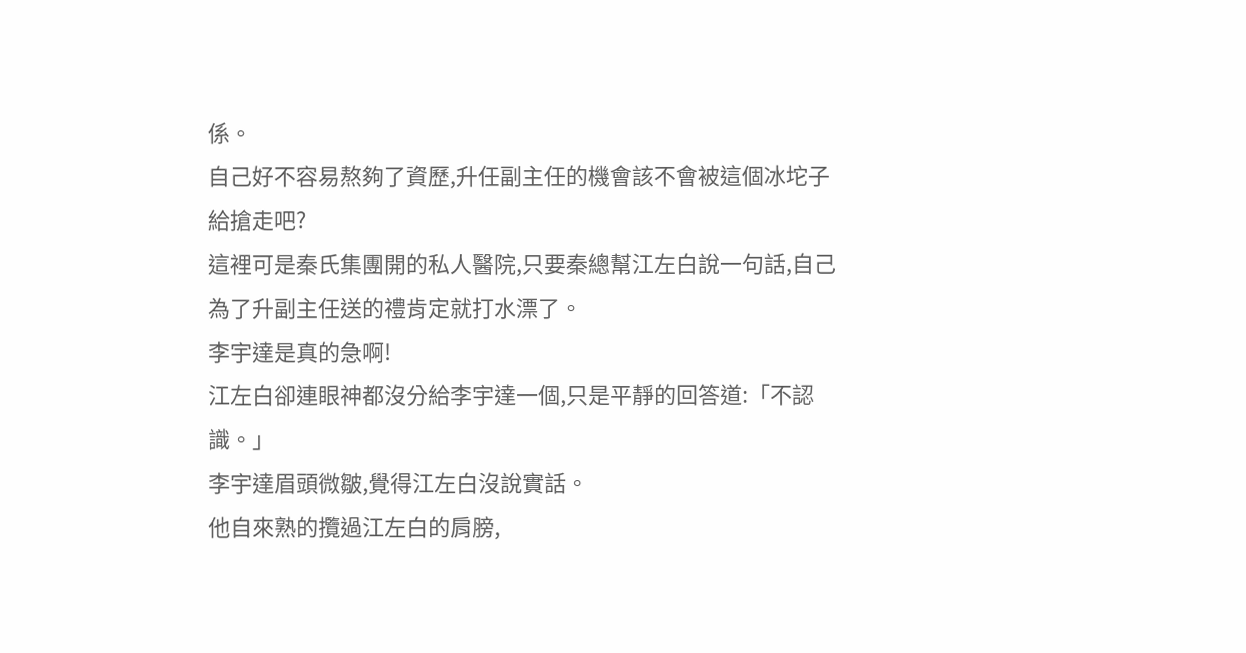係。
自己好不容易熬夠了資歷,升任副主任的機會該不會被這個冰坨子給搶走吧?
這裡可是秦氏集團開的私人醫院,只要秦總幫江左白說一句話,自己為了升副主任送的禮肯定就打水漂了。
李宇達是真的急啊!
江左白卻連眼神都沒分給李宇達一個,只是平靜的回答道:「不認識。」
李宇達眉頭微皺,覺得江左白沒說實話。
他自來熟的攬過江左白的肩膀,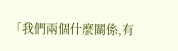「我們兩個什麼關係,有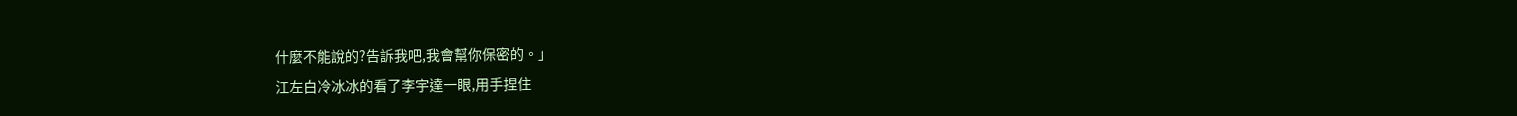什麼不能說的?告訴我吧,我會幫你保密的。」
江左白冷冰冰的看了李宇達一眼,用手捏住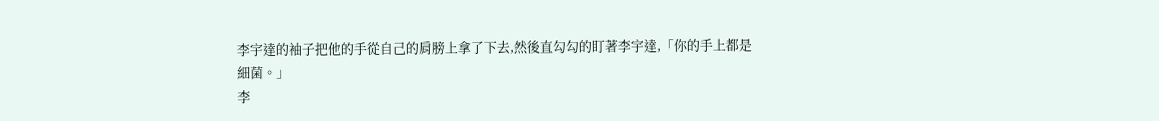李宇達的袖子把他的手從自己的肩膀上拿了下去,然後直勾勾的盯著李宇達,「你的手上都是細菌。」
李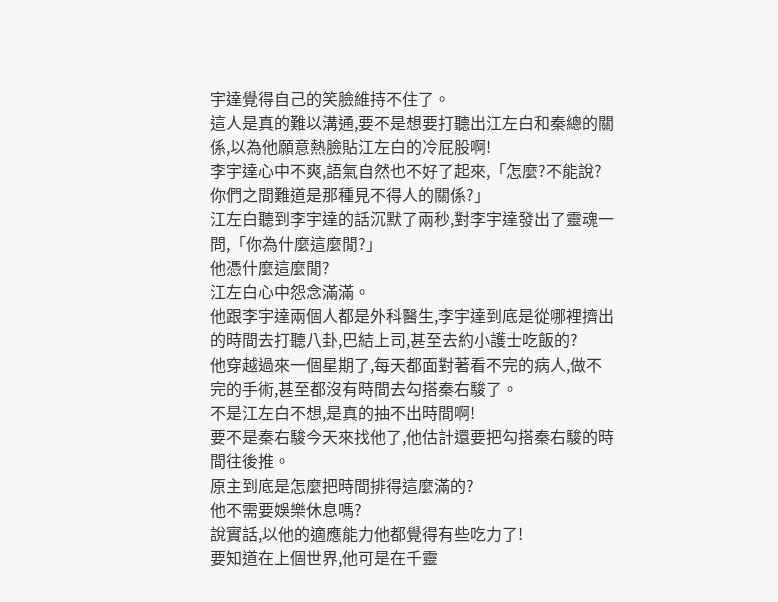宇達覺得自己的笑臉維持不住了。
這人是真的難以溝通,要不是想要打聽出江左白和秦總的關係,以為他願意熱臉貼江左白的冷屁股啊!
李宇達心中不爽,語氣自然也不好了起來,「怎麼?不能說?你們之間難道是那種見不得人的關係?」
江左白聽到李宇達的話沉默了兩秒,對李宇達發出了靈魂一問,「你為什麼這麼閒?」
他憑什麼這麼閒?
江左白心中怨念滿滿。
他跟李宇達兩個人都是外科醫生,李宇達到底是從哪裡擠出的時間去打聽八卦,巴結上司,甚至去約小護士吃飯的?
他穿越過來一個星期了,每天都面對著看不完的病人,做不完的手術,甚至都沒有時間去勾搭秦右駿了。
不是江左白不想,是真的抽不出時間啊!
要不是秦右駿今天來找他了,他估計還要把勾搭秦右駿的時間往後推。
原主到底是怎麼把時間排得這麼滿的?
他不需要娛樂休息嗎?
說實話,以他的適應能力他都覺得有些吃力了!
要知道在上個世界,他可是在千靈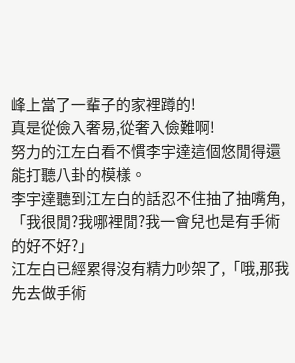峰上當了一輩子的家裡蹲的!
真是從儉入奢易,從奢入儉難啊!
努力的江左白看不慣李宇達這個悠閒得還能打聽八卦的模樣。
李宇達聽到江左白的話忍不住抽了抽嘴角,「我很閒?我哪裡閒?我一會兒也是有手術的好不好?」
江左白已經累得沒有精力吵架了,「哦,那我先去做手術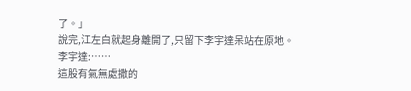了。」
說完,江左白就起身離開了,只留下李宇達呆站在原地。
李宇達:……
這股有氣無處撒的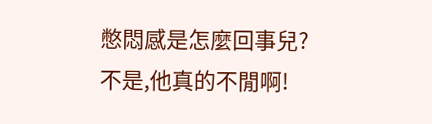憋悶感是怎麼回事兒?
不是,他真的不閒啊!